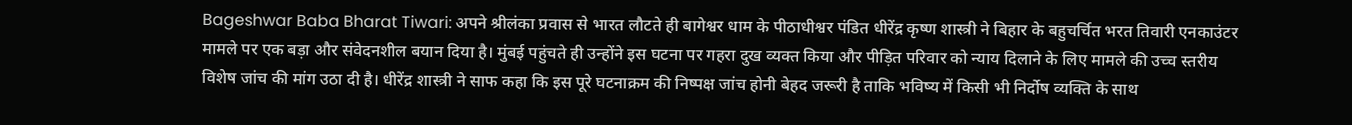Bageshwar Baba Bharat Tiwari: अपने श्रीलंका प्रवास से भारत लौटते ही बागेश्वर धाम के पीठाधीश्वर पंडित धीरेंद्र कृष्ण शास्त्री ने बिहार के बहुचर्चित भरत तिवारी एनकाउंटर मामले पर एक बड़ा और संवेदनशील बयान दिया है। मुंबई पहुंचते ही उन्होंने इस घटना पर गहरा दुख व्यक्त किया और पीड़ित परिवार को न्याय दिलाने के लिए मामले की उच्च स्तरीय विशेष जांच की मांग उठा दी है। धीरेंद्र शास्त्री ने साफ कहा कि इस पूरे घटनाक्रम की निष्पक्ष जांच होनी बेहद जरूरी है ताकि भविष्य में किसी भी निर्दोष व्यक्ति के साथ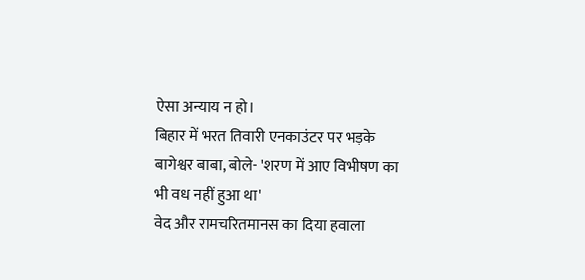ऐसा अन्याय न हो।
बिहार में भरत तिवारी एनकाउंटर पर भड़के बागेश्वर बाबा, बोले- 'शरण में आए विभीषण का भी वध नहीं हुआ था'
वेद और रामचरितमानस का दिया हवाला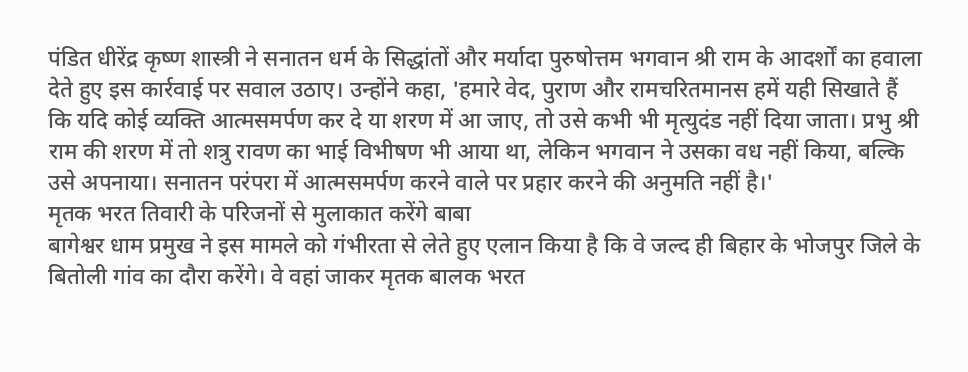पंडित धीरेंद्र कृष्ण शास्त्री ने सनातन धर्म के सिद्धांतों और मर्यादा पुरुषोत्तम भगवान श्री राम के आदर्शों का हवाला देते हुए इस कार्रवाई पर सवाल उठाए। उन्होंने कहा, 'हमारे वेद, पुराण और रामचरितमानस हमें यही सिखाते हैं कि यदि कोई व्यक्ति आत्मसमर्पण कर दे या शरण में आ जाए, तो उसे कभी भी मृत्युदंड नहीं दिया जाता। प्रभु श्री राम की शरण में तो शत्रु रावण का भाई विभीषण भी आया था, लेकिन भगवान ने उसका वध नहीं किया, बल्कि उसे अपनाया। सनातन परंपरा में आत्मसमर्पण करने वाले पर प्रहार करने की अनुमति नहीं है।'
मृतक भरत तिवारी के परिजनों से मुलाकात करेंगे बाबा
बागेश्वर धाम प्रमुख ने इस मामले को गंभीरता से लेते हुए एलान किया है कि वे जल्द ही बिहार के भोजपुर जिले के बितोली गांव का दौरा करेंगे। वे वहां जाकर मृतक बालक भरत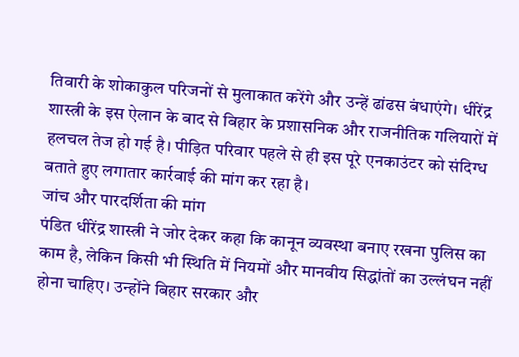तिवारी के शोकाकुल परिजनों से मुलाकात करेंगे और उन्हें ढांढस बंधाएंगे। धीरेंद्र शास्त्री के इस ऐलान के बाद से बिहार के प्रशासनिक और राजनीतिक गलियारों में हलचल तेज हो गई है। पीड़ित परिवार पहले से ही इस पूरे एनकाउंटर को संदिग्ध बताते हुए लगातार कार्रवाई की मांग कर रहा है।
जांच और पारदर्शिता की मांग
पंडित धीरेंद्र शास्त्री ने जोर देकर कहा कि कानून व्यवस्था बनाए रखना पुलिस का काम है, लेकिन किसी भी स्थिति में नियमों और मानवीय सिद्धांतों का उल्लंघन नहीं होना चाहिए। उन्होंने बिहार सरकार और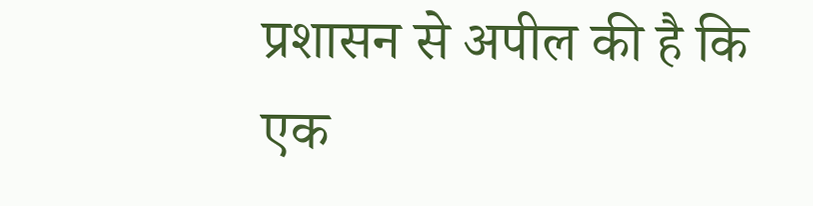प्रशासन से अपील की है कि एक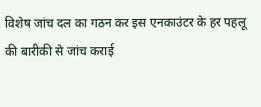विशेष जांच दल का गठन कर इस एनकाउंटर के हर पहलू की बारीकी से जांच कराई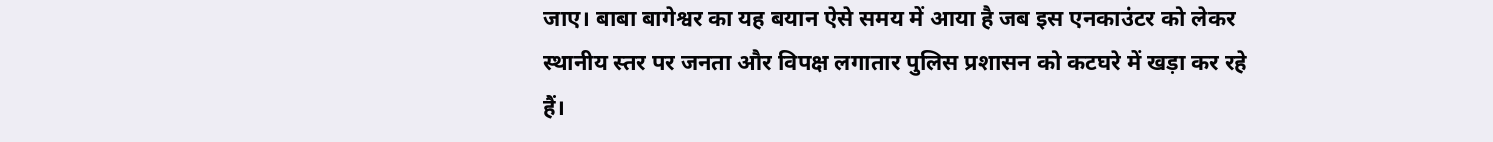जाए। बाबा बागेश्वर का यह बयान ऐसे समय में आया है जब इस एनकाउंटर को लेकर स्थानीय स्तर पर जनता और विपक्ष लगातार पुलिस प्रशासन को कटघरे में खड़ा कर रहे हैं।